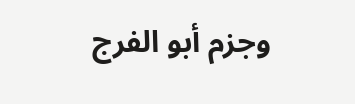وجزم أبو الفرج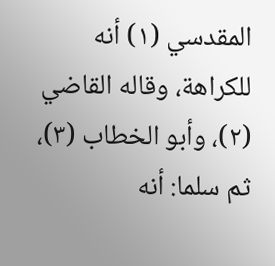المقدسي (١) أنه للكراهة، وقاله القاضي (٢)، وأبو الخطاب (٣)، ثم سلما: أنه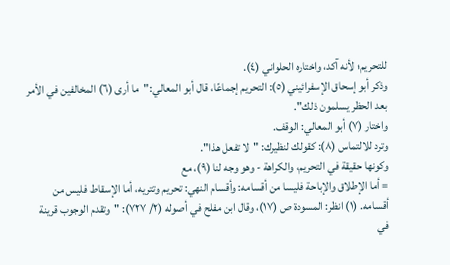للتحريم؛ لأنه آكد، واختاره الحلواني (٤).
وذكر أبو إسحاق الإسفرائيني (٥): التحريم إجماعًا، قال أبو المعالي:"ما أرى (٦) المخالفين في الأمر بعد الحظر يسلمون ذلك".
واختار (٧) أبو المعالي: الوقف.
وترد للالتماس (٨): كقولك لنظيرك: "لا تفعل هذا".
وكونها حقيقة في التحريم، والكراهة - وهو وجه لنا (٩)، مع
= أما الإطلاق والإباحة فليسا من أقسامه: وأقسام النهي: تحريم وتتريه، أما الإسقاط فليس من أقسامه. (١) انظر: المسودة ص (١٧)، وقال ابن مفلح في أصوله (٢/ ٧٢٧): "وتقدم الوجوب قرينة في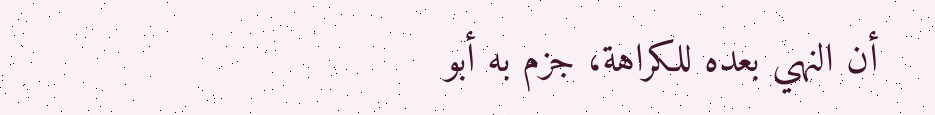أن النهي بعده للكراهة، جزم به أبو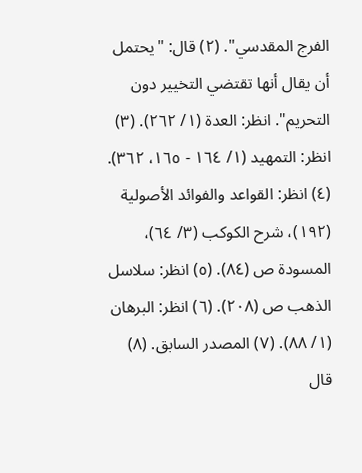الفرج المقدسي". (٢) قال: "يحتمل أن يقال أنها تقتضي التخيير دون التحريم". انظر: العدة (١/ ٢٦٢). (٣) انظر: التمهيد (١/ ١٦٤ - ١٦٥، ٣٦٢). (٤) انظر: القواعد والفوائد الأصولية (١٩٢)، شرح الكوكب (٣/ ٦٤)، المسودة ص (٨٤). (٥) انظر: سلاسل الذهب ص (٢٠٨). (٦) انظر: البرهان (١/ ٨٨). (٧) المصدر السابق. (٨) قال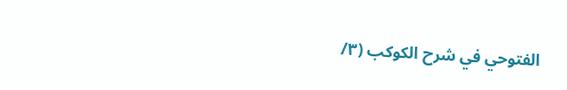الفتوحي في شرح الكوكب (٣/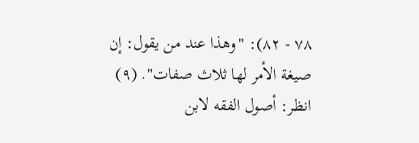٧٨ - ٨٢): "وهذا عند من يقول: إن صيغة الأمر لها ثلاث صفات". (٩) انظر: أصول الفقه لابن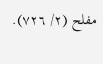مفلح (٢/ ٧٢٦).